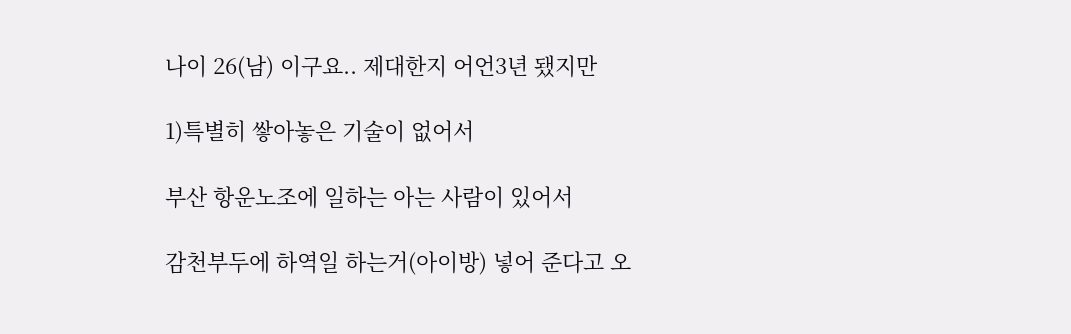나이 26(남) 이구요.. 제대한지 어언3년 됐지만

1)특별히 쌓아놓은 기술이 없어서

부산 항운노조에 일하는 아는 사람이 있어서

감천부두에 하역일 하는거(아이방) 넣어 준다고 오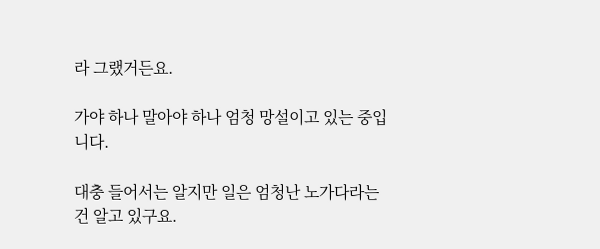라 그랬거든요.

가야 하나 말아야 하나 엄청 망설이고 있는 중입니다.

대충 들어서는 알지만 일은 엄청난 노가다라는건 알고 있구요.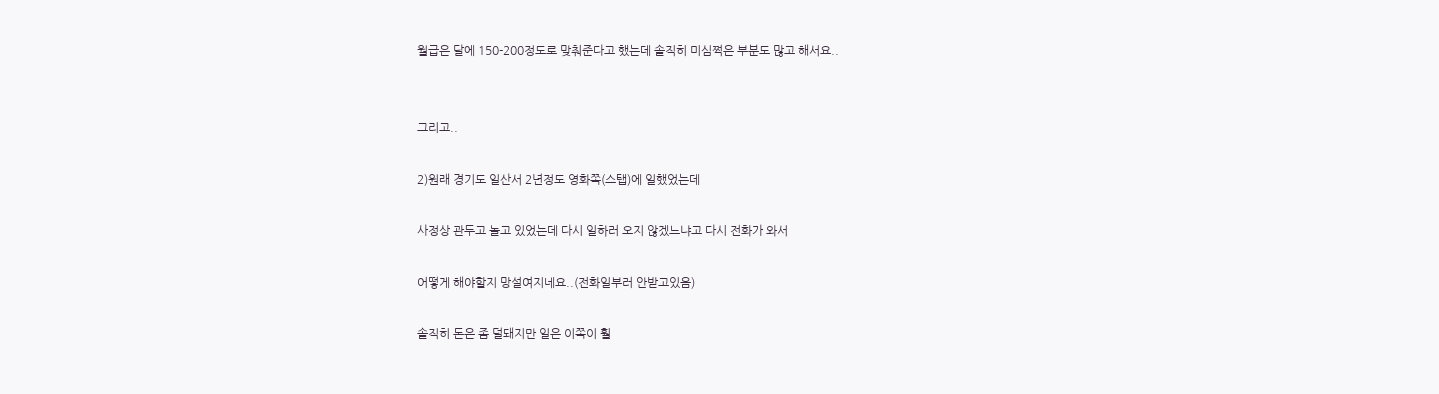월급은 달에 150-200정도로 맞춰준다고 했는데 솔직히 미심쩍은 부분도 많고 해서요..


그리고..

2)원래 경기도 일산서 2년정도 영화쪽(스탭)에 일했었는데

사정상 관두고 놀고 있었는데 다시 일하러 오지 않겠느냐고 다시 전화가 와서

어떻게 해야할지 망설여지네요..(전화일부러 안받고있음)

솔직히 돈은 좀 덜돼지만 일은 이쪽이 훨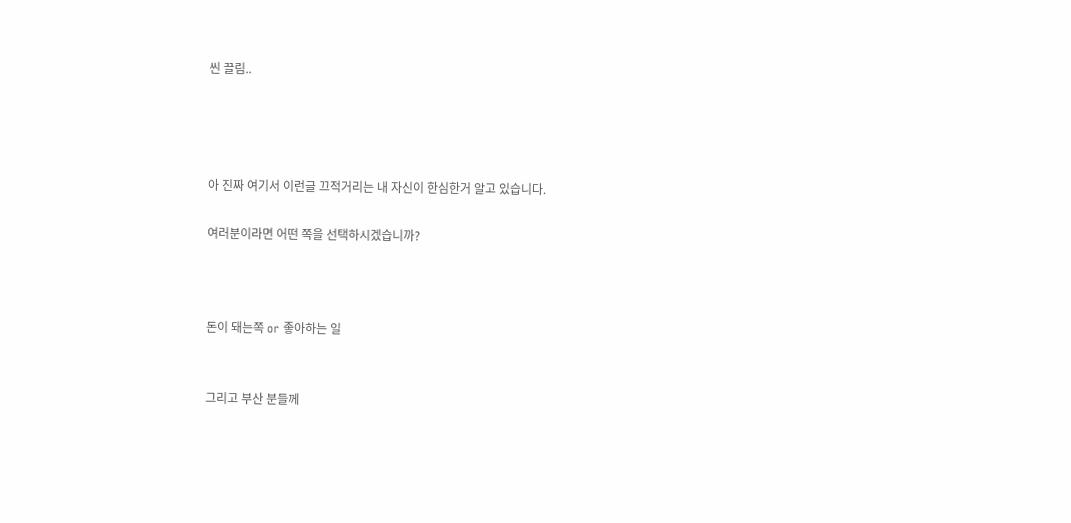씬 끌림..




아 진짜 여기서 이런글 끄적거리는 내 자신이 한심한거 알고 있습니다.

여러분이라면 어떤 쪽을 선택하시겠습니까?



돈이 돼는쪽 or 좋아하는 일


그리고 부산 분들께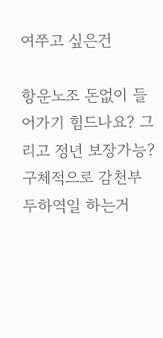여쭈고 싶은건

항운노조 돈없이 들어가기 힘드나요? 그리고 정년 보장가능?
구체적으로 감천부두하역일 하는거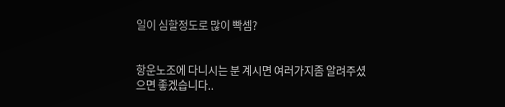일이 심할정도로 많이 빡셈?


항운노조에 다니시는 분 계시면 여러가지좀 알려주셨으면 좋겠습니다..